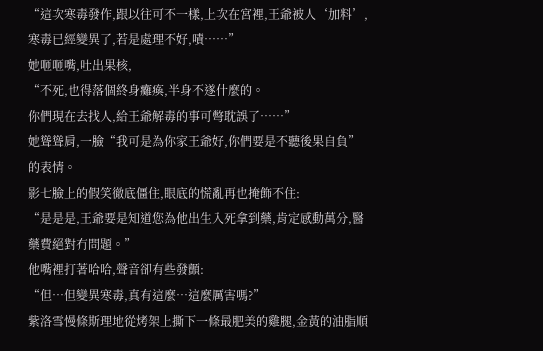“這次寒毒發作,跟以往可不一樣,上次在宮裡,王爺被人‘加料’,寒毒已經變異了,若是處理不好,嘖……”
她咂咂嘴,吐出果核,
“不死,也得落個終身癱瘓,半身不遂什麼的。
你們現在去找人,給王爺解毒的事可彆耽誤了……”
她聳聳肩,一臉“我可是為你家王爺好,你們要是不聽後果自負”的表情。
影七臉上的假笑徹底僵住,眼底的慌亂再也掩飾不住:
“是是是,王爺要是知道您為他出生入死拿到藥,肯定感動萬分,醫藥費絕對冇問題。”
他嘴裡打著哈哈,聲音卻有些發顫:
“但…但變異寒毒,真有這麼…這麼厲害嗎?”
紫洛雪慢條斯理地從烤架上撕下一條最肥美的雞腿,金黃的油脂順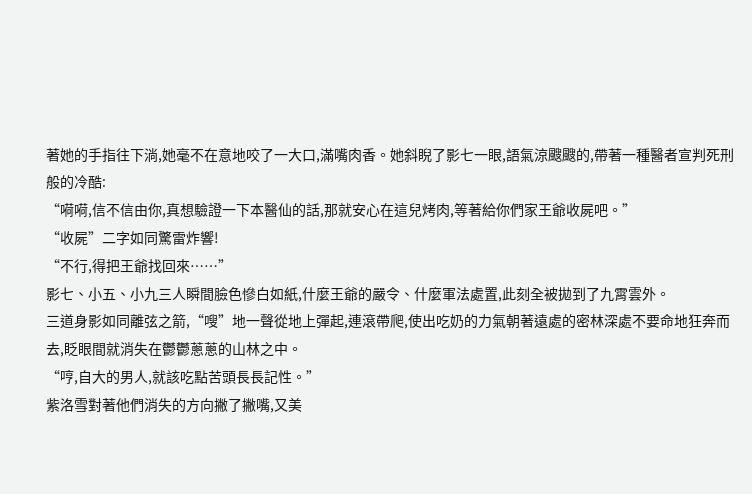著她的手指往下淌,她毫不在意地咬了一大口,滿嘴肉香。她斜睨了影七一眼,語氣涼颼颼的,帶著一種醫者宣判死刑般的冷酷:
“嗬嗬,信不信由你,真想驗證一下本醫仙的話,那就安心在這兒烤肉,等著給你們家王爺收屍吧。”
“收屍”二字如同驚雷炸響!
“不行,得把王爺找回來……”
影七、小五、小九三人瞬間臉色慘白如紙,什麼王爺的嚴令、什麼軍法處置,此刻全被拋到了九霄雲外。
三道身影如同離弦之箭,“嗖”地一聲從地上彈起,連滾帶爬,使出吃奶的力氣朝著遠處的密林深處不要命地狂奔而去,眨眼間就消失在鬱鬱蔥蔥的山林之中。
“哼,自大的男人,就該吃點苦頭長長記性。”
紫洛雪對著他們消失的方向撇了撇嘴,又美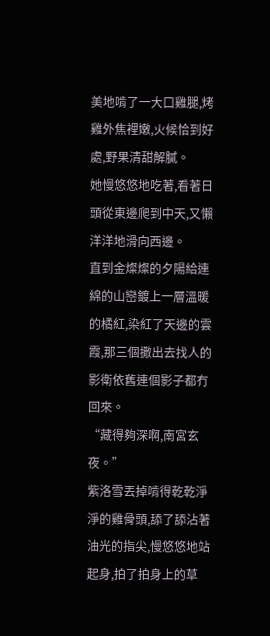美地啃了一大口雞腿,烤雞外焦裡嫩,火候恰到好處,野果清甜解膩。
她慢悠悠地吃著,看著日頭從東邊爬到中天,又懶洋洋地滑向西邊。
直到金燦燦的夕陽給連綿的山巒鍍上一層溫暖的橘紅,染紅了天邊的雲霞,那三個撒出去找人的影衛依舊連個影子都冇回來。
“藏得夠深啊,南宮玄夜。”
紫洛雪丟掉啃得乾乾淨淨的雞骨頭,舔了舔沾著油光的指尖,慢悠悠地站起身,拍了拍身上的草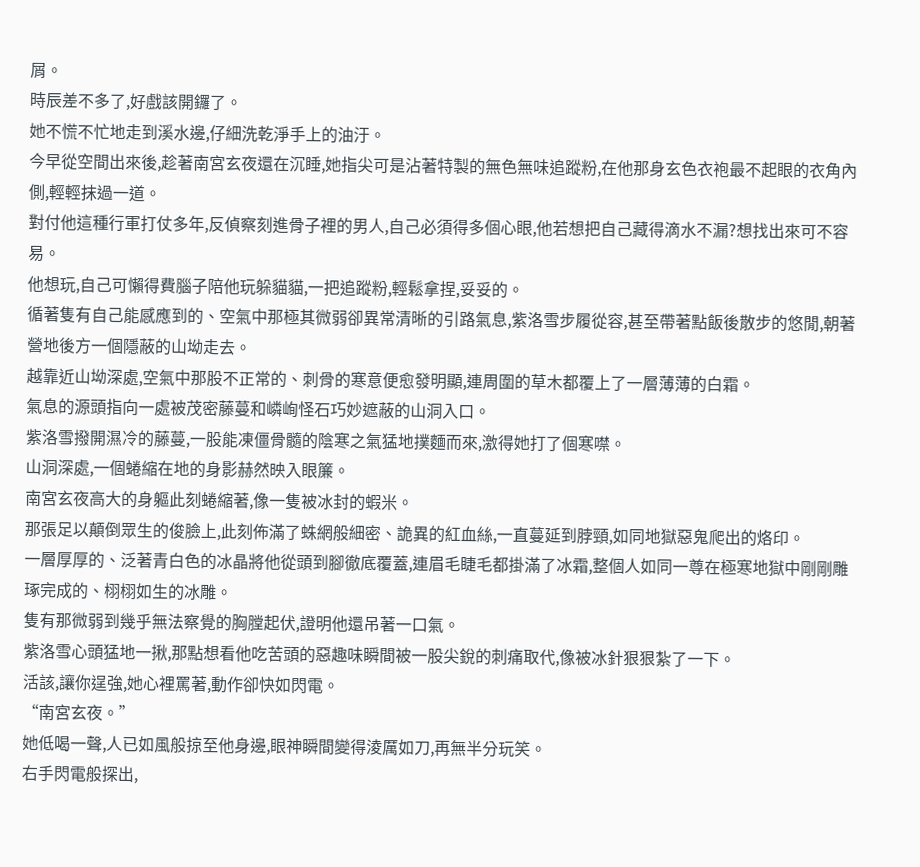屑。
時辰差不多了,好戲該開鑼了。
她不慌不忙地走到溪水邊,仔細洗乾淨手上的油汙。
今早從空間出來後,趁著南宮玄夜還在沉睡,她指尖可是沾著特製的無色無味追蹤粉,在他那身玄色衣袍最不起眼的衣角內側,輕輕抹過一道。
對付他這種行軍打仗多年,反偵察刻進骨子裡的男人,自己必須得多個心眼,他若想把自己藏得滴水不漏?想找出來可不容易。
他想玩,自己可懶得費腦子陪他玩躲貓貓,一把追蹤粉,輕鬆拿捏,妥妥的。
循著隻有自己能感應到的、空氣中那極其微弱卻異常清晰的引路氣息,紫洛雪步履從容,甚至帶著點飯後散步的悠閒,朝著營地後方一個隱蔽的山坳走去。
越靠近山坳深處,空氣中那股不正常的、刺骨的寒意便愈發明顯,連周圍的草木都覆上了一層薄薄的白霜。
氣息的源頭指向一處被茂密藤蔓和嶙峋怪石巧妙遮蔽的山洞入口。
紫洛雪撥開濕冷的藤蔓,一股能凍僵骨髓的陰寒之氣猛地撲麵而來,激得她打了個寒噤。
山洞深處,一個蜷縮在地的身影赫然映入眼簾。
南宮玄夜高大的身軀此刻蜷縮著,像一隻被冰封的蝦米。
那張足以顛倒眾生的俊臉上,此刻佈滿了蛛網般細密、詭異的紅血絲,一直蔓延到脖頸,如同地獄惡鬼爬出的烙印。
一層厚厚的、泛著青白色的冰晶將他從頭到腳徹底覆蓋,連眉毛睫毛都掛滿了冰霜,整個人如同一尊在極寒地獄中剛剛雕琢完成的、栩栩如生的冰雕。
隻有那微弱到幾乎無法察覺的胸膛起伏,證明他還吊著一口氣。
紫洛雪心頭猛地一揪,那點想看他吃苦頭的惡趣味瞬間被一股尖銳的刺痛取代,像被冰針狠狠紮了一下。
活該,讓你逞強,她心裡罵著,動作卻快如閃電。
“南宮玄夜。”
她低喝一聲,人已如風般掠至他身邊,眼神瞬間變得淩厲如刀,再無半分玩笑。
右手閃電般探出,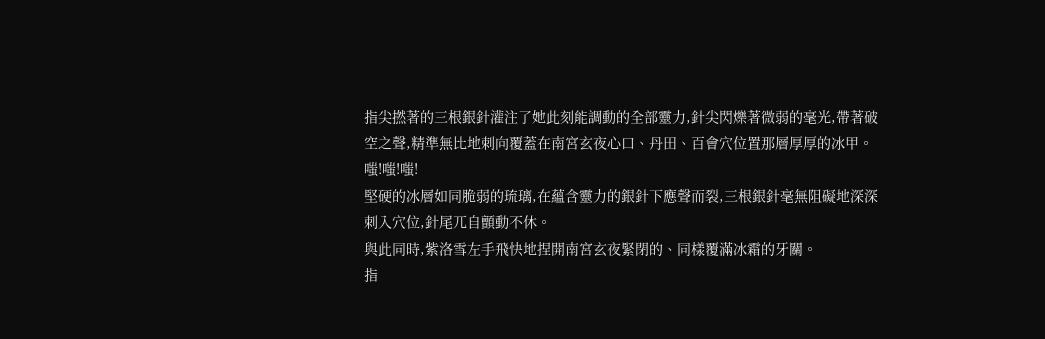指尖撚著的三根銀針灌注了她此刻能調動的全部靈力,針尖閃爍著微弱的毫光,帶著破空之聲,精準無比地刺向覆蓋在南宮玄夜心口、丹田、百會穴位置那層厚厚的冰甲。
嗤!嗤!嗤!
堅硬的冰層如同脆弱的琉璃,在蘊含靈力的銀針下應聲而裂,三根銀針毫無阻礙地深深刺入穴位,針尾兀自顫動不休。
與此同時,紫洛雪左手飛快地捏開南宮玄夜緊閉的、同樣覆滿冰霜的牙關。
指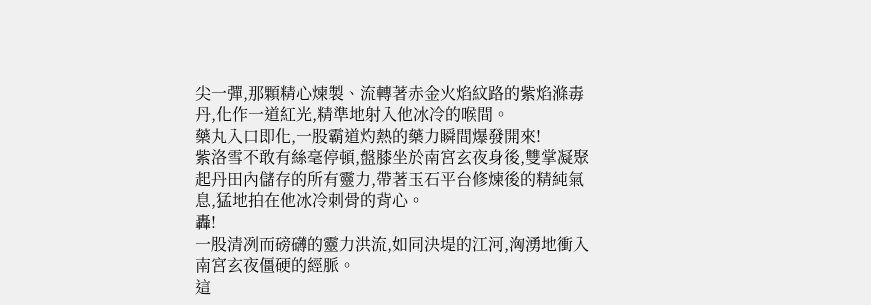尖一彈,那顆精心煉製、流轉著赤金火焰紋路的紫焰滌毒丹,化作一道紅光,精準地射入他冰冷的喉間。
藥丸入口即化,一股霸道灼熱的藥力瞬間爆發開來!
紫洛雪不敢有絲毫停頓,盤膝坐於南宮玄夜身後,雙掌凝聚起丹田內儲存的所有靈力,帶著玉石平台修煉後的精純氣息,猛地拍在他冰冷刺骨的背心。
轟!
一股清冽而磅礴的靈力洪流,如同決堤的江河,洶湧地衝入南宮玄夜僵硬的經脈。
這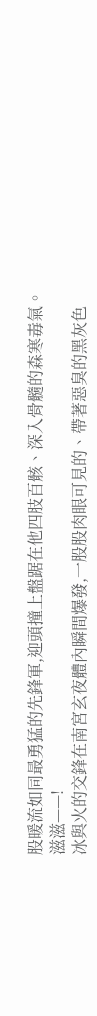股暖流如同最勇猛的先鋒軍,迎頭撞上盤踞在他四肢百骸、深入骨髓的森寒毒氣。
滋滋——!
冰與火的交鋒在南宮玄夜體內瞬間爆發,一股股肉眼可見的、帶著惡臭的黑灰色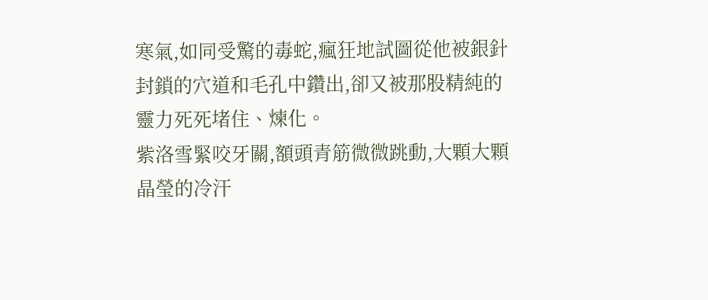寒氣,如同受驚的毒蛇,瘋狂地試圖從他被銀針封鎖的穴道和毛孔中鑽出,卻又被那股精純的靈力死死堵住、煉化。
紫洛雪緊咬牙關,額頭青筋微微跳動,大顆大顆晶瑩的冷汗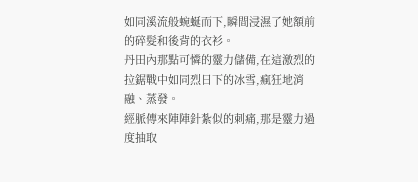如同溪流般蜿蜒而下,瞬間浸濕了她額前的碎髮和後背的衣衫。
丹田內那點可憐的靈力儲備,在這激烈的拉鋸戰中如同烈日下的冰雪,瘋狂地消融、蒸發。
經脈傳來陣陣針紮似的刺痛,那是靈力過度抽取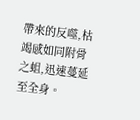帶來的反噬,枯竭感如同附骨之蛆,迅速蔓延至全身。